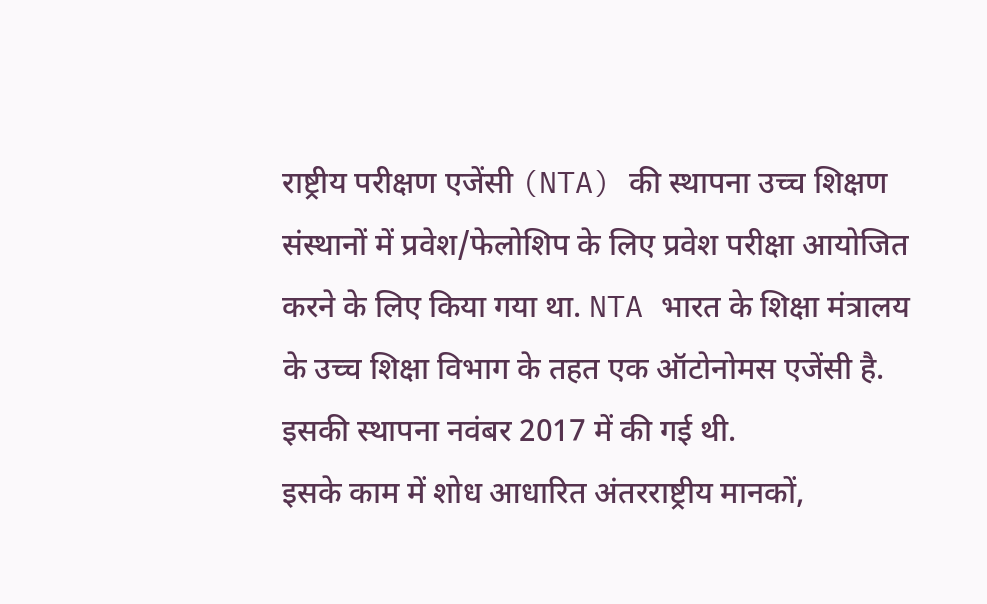राष्ट्रीय परीक्षण एजेंसी (NTA) की स्थापना उच्च शिक्षण संस्थानों में प्रवेश/फेलोशिप के लिए प्रवेश परीक्षा आयोजित करने के लिए किया गया था. NTA भारत के शिक्षा मंत्रालय के उच्च शिक्षा विभाग के तहत एक ऑटोनोमस एजेंसी है. इसकी स्थापना नवंबर 2017 में की गई थी.
इसके काम में शोध आधारित अंतरराष्ट्रीय मानकों,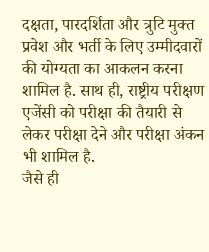दक्षता, पारदर्शिता और त्रुटि मुक्त प्रवेश और भर्ती के लिए उम्मीदवारों की योग्यता का आकलन करना शामिल है. साथ ही, राष्ट्रीय परीक्षण एजेंसी को परीक्षा की तैयारी से लेकर परीक्षा देने और परीक्षा अंकन भी शामिल है.
जैसे ही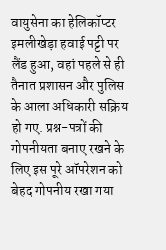वायुसेना का हेलिकॉप्टर इमलीखेड़ा हवाई पट्टी पर लैंड हुआ, वहां पहले से ही तैनात प्रशासन और पुलिस के आला अधिकारी सक्रिय हो गए. प्रश्न-पत्रों की गोपनीयता बनाए रखने के लिए इस पूरे ऑपरेशन को बेहद गोपनीय रखा गया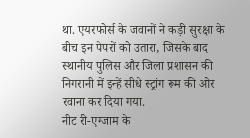था. एयरफोर्स के जवानों ने कड़ी सुरक्षा के बीच इन पेपरों को उतारा, जिसके बाद स्थानीय पुलिस और जिला प्रशासन की निगरानी में इन्हें सीधे स्ट्रांग रूम की ओर रवाना कर दिया गया.
नीट री-एग्जाम के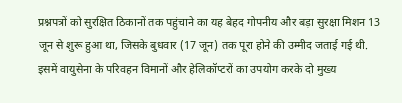प्रश्नपत्रों को सुरक्षित ठिकानों तक पहुंचाने का यह बेहद गोपनीय और बड़ा सुरक्षा मिशन 13 जून से शुरू हुआ था, जिसके बुधवार (17 जून) तक पूरा होने की उम्मीद जताई गई थी. इसमें वायुसेना के परिवहन विमानों और हेलिकॉप्टरों का उपयोग करके दो मुख्य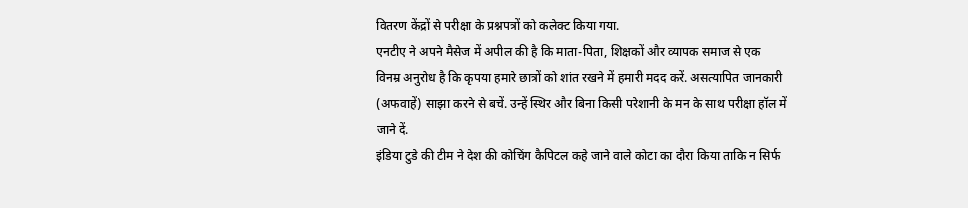वितरण केंद्रों से परीक्षा के प्रश्नपत्रों को कलेक्ट किया गया.
एनटीए ने अपने मैसेज में अपील की है कि माता-पिता, शिक्षकों और व्यापक समाज से एक विनम्र अनुरोध है कि कृपया हमारे छात्रों को शांत रखने में हमारी मदद करें. असत्यापित जानकारी (अफवाहें) साझा करने से बचें. उन्हें स्थिर और बिना किसी परेशानी के मन के साथ परीक्षा हॉल में जाने दें.
इंडिया टुडे की टीम ने देश की कोचिंग कैपिटल कहे जाने वाले कोटा का दौरा किया ताकि न सिर्फ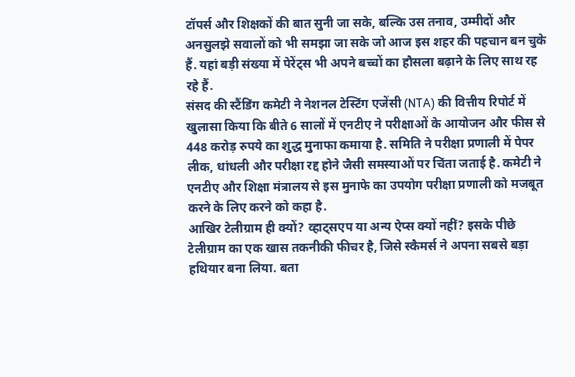टॉपर्स और शिक्षकों की बात सुनी जा सके, बल्कि उस तनाव, उम्मीदों और अनसुलझे सवालों को भी समझा जा सके जो आज इस शहर की पहचान बन चुके हैं. यहां बड़ी संख्या में पेरेंट्स भी अपने बच्चों का हौसला बढ़ाने के लिए साथ रह रहे हैं.
संसद की स्टैंडिंग कमेटी ने नेशनल टेस्टिंग एजेंसी (NTA) की वित्तीय रिपोर्ट में खुलासा किया कि बीते 6 सालों में एनटीए ने परीक्षाओं के आयोजन और फीस से 448 करोड़ रुपये का शुद्ध मुनाफा कमाया है. समिति ने परीक्षा प्रणाली में पेपर लीक, धांधली और परीक्षा रद्द होने जैसी समस्याओं पर चिंता जताई है. कमेटी ने एनटीए और शिक्षा मंत्रालय से इस मुनाफे का उपयोग परीक्षा प्रणाली को मजबूत करने के लिए करने को कहा है.
आखिर टेलीग्राम ही क्यों? व्हाट्सएप या अन्य ऐप्स क्यों नहीं? इसके पीछे टेलीग्राम का एक खास तकनीकी फीचर है, जिसे स्कैमर्स ने अपना सबसे बड़ा हथियार बना लिया. बता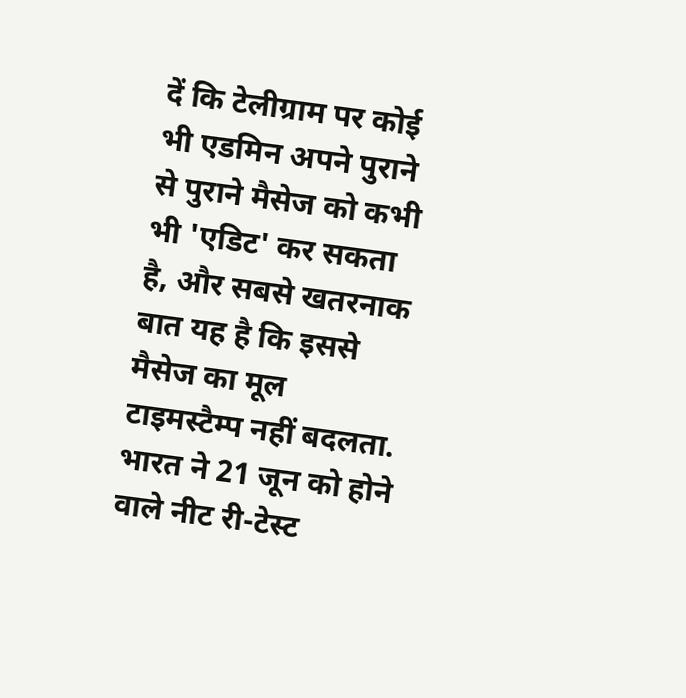दें कि टेलीग्राम पर कोई भी एडमिन अपने पुराने से पुराने मैसेज को कभी भी 'एडिट' कर सकता है, और सबसे खतरनाक बात यह है कि इससे मैसेज का मूल टाइमस्टैम्प नहीं बदलता.
भारत ने 21 जून को होने वाले नीट री-टेस्ट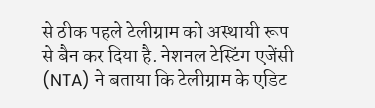से ठीक पहले टेलीग्राम को अस्थायी रूप से बैन कर दिया है. नेशनल टेस्टिंग एजेंसी (NTA) ने बताया कि टेलीग्राम के एडिट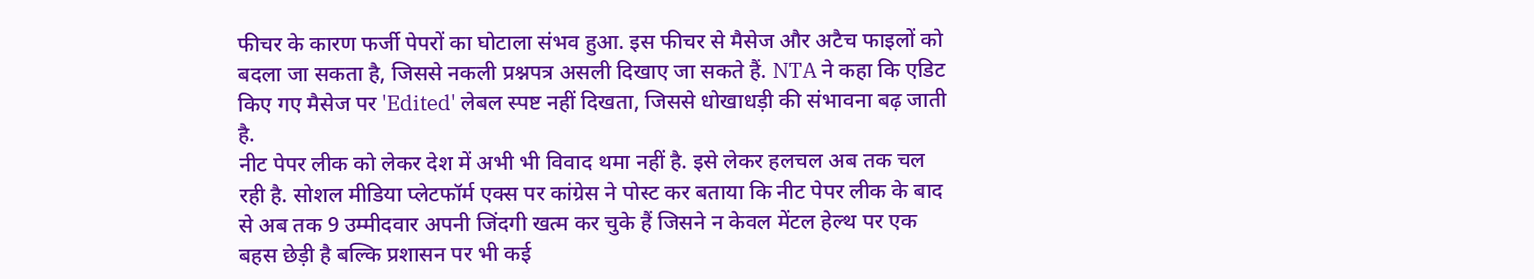फीचर के कारण फर्जी पेपरों का घोटाला संभव हुआ. इस फीचर से मैसेज और अटैच फाइलों को बदला जा सकता है, जिससे नकली प्रश्नपत्र असली दिखाए जा सकते हैं. NTA ने कहा कि एडिट किए गए मैसेज पर 'Edited' लेबल स्पष्ट नहीं दिखता, जिससे धोखाधड़ी की संभावना बढ़ जाती है.
नीट पेपर लीक को लेकर देश में अभी भी विवाद थमा नहीं है. इसे लेकर हलचल अब तक चल रही है. सोशल मीडिया प्लेटफॉर्म एक्स पर कांग्रेस ने पोस्ट कर बताया कि नीट पेपर लीक के बाद से अब तक 9 उम्मीदवार अपनी जिंदगी खत्म कर चुके हैं जिसने न केवल मेंटल हेल्थ पर एक बहस छेड़ी है बल्कि प्रशासन पर भी कई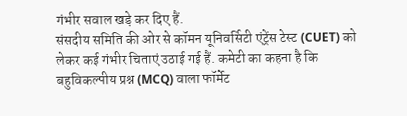गंभीर सवाल खड़े कर दिए हैं.
संसदीय समिति की ओर से कॉमन यूनिवर्सिटी एंट्रेंस टेस्ट (CUET) को लेकर कई गंभीर चिताएं उठाई गई हैं. कमेटी का कहना है कि बहुविकल्पीय प्रश्न (MCQ) वाला फॉर्मेट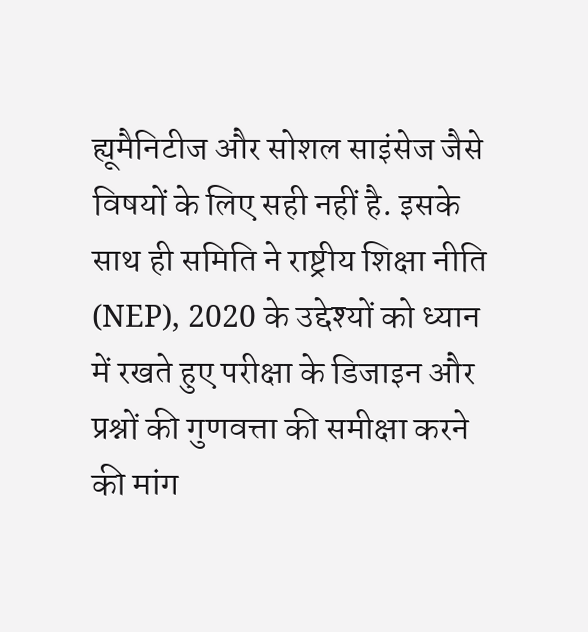ह्यूमैनिटीज और सोशल साइंसेज जैसे विषयों के लिए सही नहीं है. इसके साथ ही समिति ने राष्ट्रीय शिक्षा नीति (NEP), 2020 के उद्देश्यों को ध्यान में रखते हुए परीक्षा के डिजाइन और प्रश्नों की गुणवत्ता की समीक्षा करने की मांग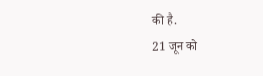की है.
21 जून को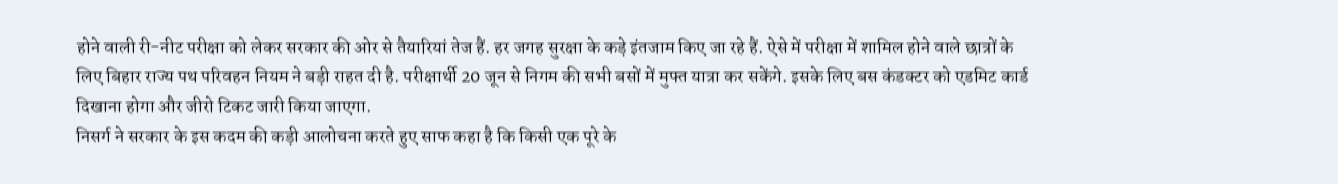होने वाली री-नीट परीक्षा को लेकर सरकार की ओर से तैयारियां तेज हैं. हर जगह सुरक्षा के कड़े इंतजाम किए जा रहे हैं. ऐसे में परीक्षा में शामिल होने वाले छात्रों के लिए बिहार राज्य पथ परिवहन नियम ने बड़ी राहत दी है. परीक्षार्थी 20 जून से निगम की सभी बसों में मुफ्त यात्रा कर सकेंगे. इसके लिए बस कंडक्टर को एडमिट कार्ड दिखाना होगा और जीरो टिकट जारी किया जाएगा.
निसर्ग ने सरकार के इस कदम की कड़ी आलोचना करते हुए साफ कहा है कि किसी एक पूरे के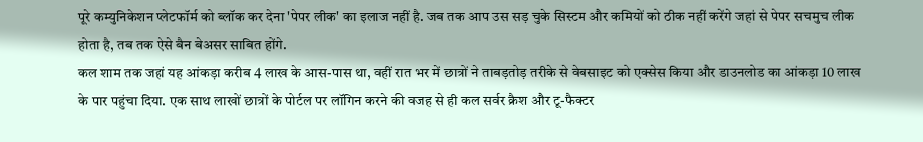पूरे कम्युनिकेशन प्लेटफॉर्म को ब्लॉक कर देना 'पेपर लीक' का इलाज नहीं है. जब तक आप उस सड़ चुके सिस्टम और कमियों को ठीक नहीं करेंगे जहां से पेपर सचमुच लीक होता है, तब तक ऐसे बैन बेअसर साबित होंगे.
कल शाम तक जहां यह आंकड़ा करीब 4 लाख के आस-पास था, वहीं रात भर में छात्रों ने ताबड़तोड़ तरीके से वेबसाइट को एक्सेस किया और डाउनलोड का आंकड़ा 10 लाख के पार पहुंचा दिया. एक साथ लाखों छात्रों के पोर्टल पर लॉगिन करने की वजह से ही कल सर्वर क्रैश और टू-फैक्टर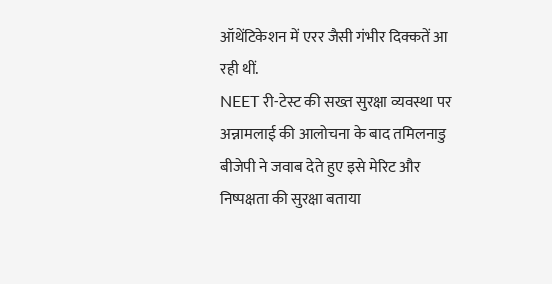ऑथेंटिकेशन में एरर जैसी गंभीर दिक्कतें आ रही थीं.
NEET री-टेस्ट की सख्त सुरक्षा व्यवस्था पर अन्नामलाई की आलोचना के बाद तमिलनाडु बीजेपी ने जवाब देते हुए इसे मेरिट और निष्पक्षता की सुरक्षा बताया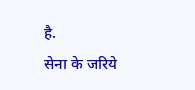है.
सेना के जरिये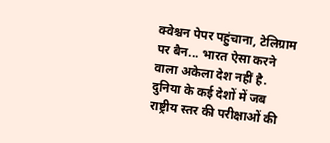क्वेश्चन पेपर पहुंचाना, टेलिग्राम पर बैन... भारत ऐसा करने वाला अकेला देश नहीं है. दुनिया के कई देशों में जब राष्ट्रीय स्तर की परीक्षाओं की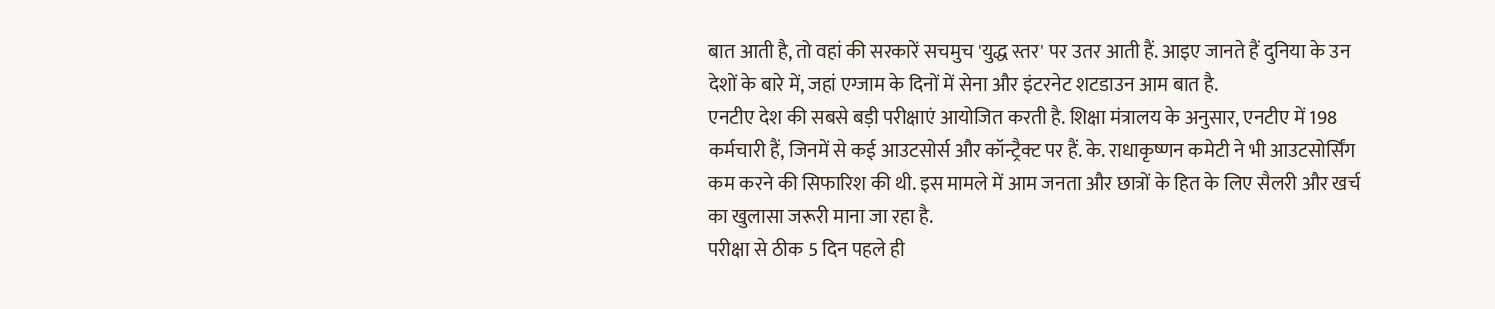बात आती है, तो वहां की सरकारें सचमुच 'युद्ध स्तर' पर उतर आती हैं. आइए जानते हैं दुनिया के उन देशों के बारे में, जहां एग्जाम के दिनों में सेना और इंटरनेट शटडाउन आम बात है.
एनटीए देश की सबसे बड़ी परीक्षाएं आयोजित करती है. शिक्षा मंत्रालय के अनुसार, एनटीए में 198 कर्मचारी हैं, जिनमें से कई आउटसोर्स और कॉन्ट्रैक्ट पर हैं. के. राधाकृष्णन कमेटी ने भी आउटसोर्सिंग कम करने की सिफारिश की थी. इस मामले में आम जनता और छात्रों के हित के लिए सैलरी और खर्च का खुलासा जरूरी माना जा रहा है.
परीक्षा से ठीक 5 दिन पहले ही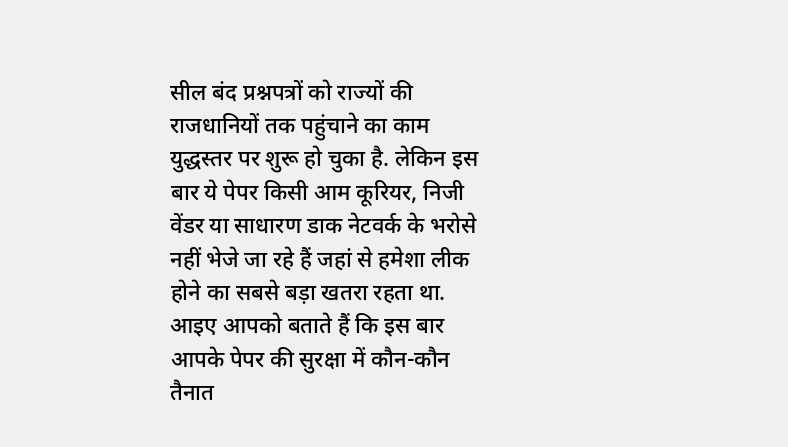सील बंद प्रश्नपत्रों को राज्यों की राजधानियों तक पहुंचाने का काम युद्धस्तर पर शुरू हो चुका है. लेकिन इस बार ये पेपर किसी आम कूरियर, निजी वेंडर या साधारण डाक नेटवर्क के भरोसे नहीं भेजे जा रहे हैं जहां से हमेशा लीक होने का सबसे बड़ा खतरा रहता था. आइए आपको बताते हैं कि इस बार आपके पेपर की सुरक्षा में कौन-कौन तैनात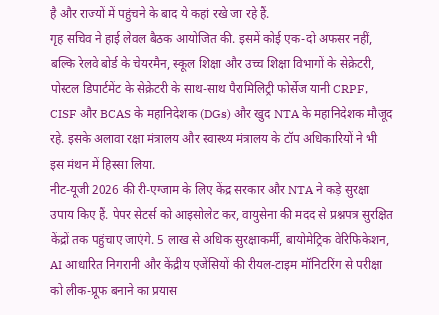है और राज्यों में पहुंचने के बाद ये कहां रखे जा रहे हैं.
गृह सचिव ने हाई लेवल बैठक आयोजित की. इसमें कोई एक-दो अफसर नहीं, बल्कि रेलवे बोर्ड के चेयरमैन, स्कूल शिक्षा और उच्च शिक्षा विभागों के सेक्रेटरी, पोस्टल डिपार्टमेंट के सेक्रेटरी के साथ-साथ पैरामिलिट्री फोर्सेज यानी CRPF, CISF और BCAS के महानिदेशक (DGs) और खुद NTA के महानिदेशक मौजूद रहे. इसके अलावा रक्षा मंत्रालय और स्वास्थ्य मंत्रालय के टॉप अधिकारियों ने भी इस मंथन में हिस्सा लिया.
नीट-यूजी 2026 की री-एग्जाम के लिए केंद्र सरकार और NTA ने कड़े सुरक्षा उपाय किए हैं. पेपर सेटर्स को आइसोलेट कर, वायुसेना की मदद से प्रश्नपत्र सुरक्षित केंद्रों तक पहुंचाए जाएंगे. 5 लाख से अधिक सुरक्षाकर्मी, बायोमेट्रिक वेरिफिकेशन, AI आधारित निगरानी और केंद्रीय एजेंसियों की रीयल-टाइम मॉनिटरिंग से परीक्षा को लीक-प्रूफ बनाने का प्रयास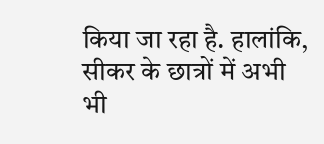किया जा रहा है. हालांकि, सीकर के छात्रों में अभी भी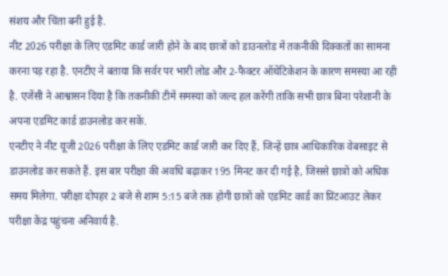संशय और चिंता बनी हुई है.
नीट 2026 परीक्षा के लिए एडमिट कार्ड जारी होने के बाद छात्रों को डाउनलोड में तकनीकी दिक्कतों का सामना करना पड़ रहा है. एनटीए ने बताया कि सर्वर पर भारी लोड और 2-फैक्टर ऑथेंटिकेशन के कारण समस्या आ रही है. एजेंसी ने आश्वासन दिया है कि तकनीकी टीमें समस्या को जल्द हल करेंगी ताकि सभी छात्र बिना परेशानी के अपना एडमिट कार्ड डाउनलोड कर सकें.
एनटीए ने नीट यूजी 2026 परीक्षा के लिए एडमिट कार्ड जारी कर दिए हैं, जिन्हें छात्र आधिकारिक वेबसाइट से डाउनलोड कर सकते हैं. इस बार परीक्षा की अवधि बढ़ाकर 195 मिनट कर दी गई है, जिससे छात्रों को अधिक समय मिलेगा. परीक्षा दोपहर 2 बजे से शाम 5:15 बजे तक होगी छात्रों को एडमिट कार्ड का प्रिंटआउट लेकर परीक्षा केंद्र पहुंचना अनिवार्य है.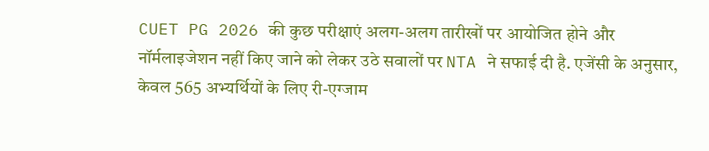CUET PG 2026 की कुछ परीक्षाएं अलग-अलग तारीखों पर आयोजित होने और नॉर्मलाइजेशन नहीं किए जाने को लेकर उठे सवालों पर NTA ने सफाई दी है. एजेंसी के अनुसार, केवल 565 अभ्यर्थियों के लिए री-एग्जाम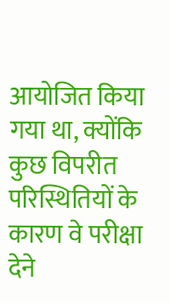आयोजित किया गया था, क्योंकि कुछ विपरीत परिस्थितियों के कारण वे परीक्षा देने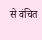से वंचित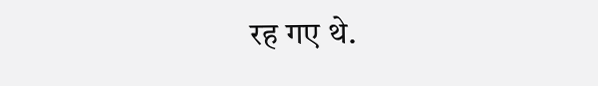रह गए थे.